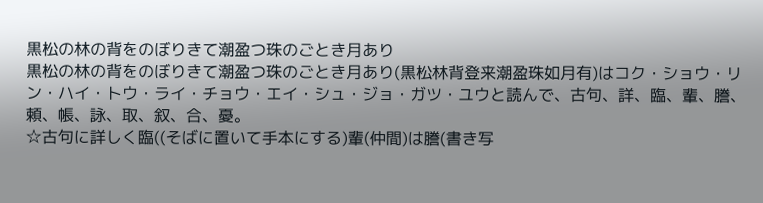黒松の林の背をのぼりきて潮盈つ珠のごとき月あり
黒松の林の背をのぼりきて潮盈つ珠のごとき月あり(黒松林背登来潮盈珠如月有)はコク・ショウ・リン・ハイ・トウ・ライ・チョウ・エイ・シュ・ジョ・ガツ・ユウと読んで、古句、詳、臨、輩、謄、頼、帳、詠、取、叙、合、憂。
☆古句に詳しく臨((そばに置いて手本にする)輩(仲間)は謄(書き写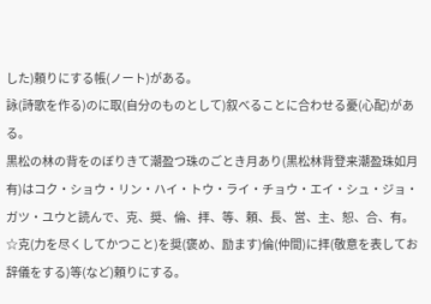した)頼りにする帳(ノート)がある。
詠(詩歌を作る)のに取(自分のものとして)叙べることに合わせる憂(心配)がある。
黒松の林の背をのぼりきて潮盈つ珠のごとき月あり(黒松林背登来潮盈珠如月有)はコク・ショウ・リン・ハイ・トウ・ライ・チョウ・エイ・シュ・ジョ・ガツ・ユウと読んで、克、奨、倫、拝、等、頼、長、営、主、恕、合、有。
☆克(力を尽くしてかつこと)を奨(褒め、励ます)倫(仲間)に拝(敬意を表してお辞儀をする)等(など)頼りにする。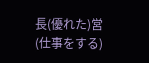長(優れた)営(仕事をする)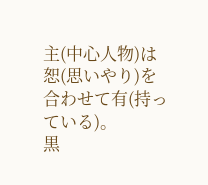主(中心人物)は恕(思いやり)を合わせて有(持っている)。
黒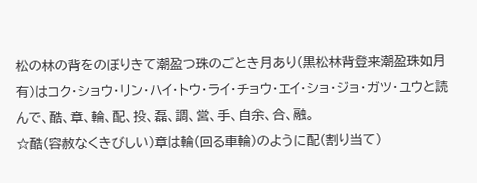松の林の背をのぼりきて潮盈つ珠のごとき月あり(黒松林背登来潮盈珠如月有)はコク・ショウ・リン・ハイ・トウ・ライ・チョウ・エイ・ショ・ジョ・ガツ・ユウと読んで、酷、章、輪、配、投、磊、調、営、手、自余、合、融。
☆酷(容赦なくきびしい)章は輪(回る車輪)のように配(割り当て)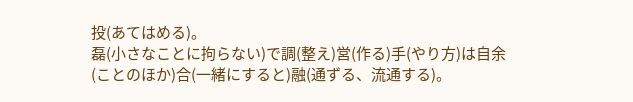投(あてはめる)。
磊(小さなことに拘らない)で調(整え)営(作る)手(やり方)は自余(ことのほか)合(一緒にすると)融(通ずる、流通する)。